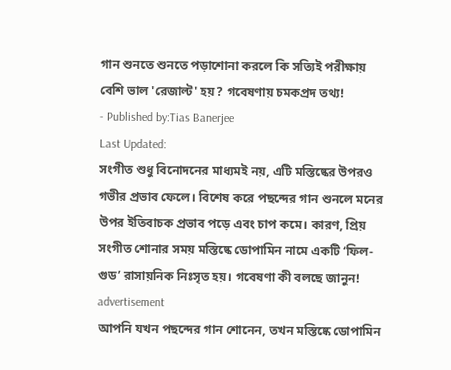গান শুনতে শুনতে পড়াশোনা করলে কি সত্যিই পরীক্ষায় বেশি ভাল 'রেজাল্ট' হয়? গবেষণায় চমকপ্রদ তথ্য!
- Published by:Tias Banerjee
Last Updated:
সংগীত শুধু বিনোদনের মাধ্যমই নয়, এটি মস্তিষ্কের উপরও গভীর প্রভাব ফেলে। বিশেষ করে পছন্দের গান শুনলে মনের উপর ইতিবাচক প্রভাব পড়ে এবং চাপ কমে। কারণ, প্রিয় সংগীত শোনার সময় মস্তিষ্কে ডোপামিন নামে একটি ‘ফিল-গুড’ রাসায়নিক নিঃসৃত হয়। গবেষণা কী বলছে জানুন!
advertisement
আপনি যখন পছন্দের গান শোনেন, তখন মস্তিষ্কে ডোপামিন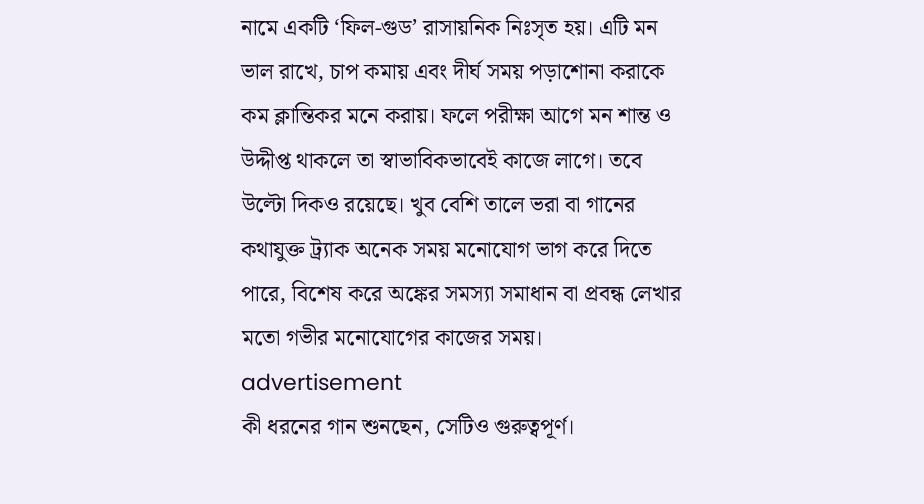নামে একটি ‘ফিল-গুড’ রাসায়নিক নিঃসৃত হয়। এটি মন ভাল রাখে, চাপ কমায় এবং দীর্ঘ সময় পড়াশোনা করাকে কম ক্লান্তিকর মনে করায়। ফলে পরীক্ষা আগে মন শান্ত ও উদ্দীপ্ত থাকলে তা স্বাভাবিকভাবেই কাজে লাগে। তবে উল্টো দিকও রয়েছে। খুব বেশি তালে ভরা বা গানের কথাযুক্ত ট্র্যাক অনেক সময় মনোযোগ ভাগ করে দিতে পারে, বিশেষ করে অঙ্কের সমস্যা সমাধান বা প্রবন্ধ লেখার মতো গভীর মনোযোগের কাজের সময়।
advertisement
কী ধরনের গান শুনছেন, সেটিও গুরুত্বপূর্ণ।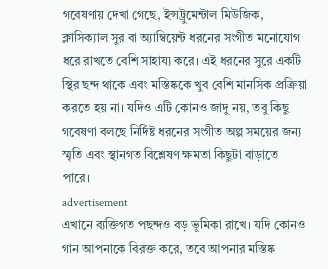গবেষণায় দেখা গেছে, ইন্সট্রুমেন্টাল মিউজিক, ক্লাসিক্যাল সুর বা অ্যাম্বিয়েন্ট ধরনের সংগীত মনোযোগ ধরে রাখতে বেশি সাহায্য করে। এই ধরনের সুরে একটি স্থির ছন্দ থাকে এবং মস্তিষ্ককে খুব বেশি মানসিক প্রক্রিয়া করতে হয় না। যদিও এটি কোনও জাদু নয়, তবু কিছু গবেষণা বলছে নির্দিষ্ট ধরনের সংগীত অল্প সময়ের জন্য স্মৃতি এবং স্থানগত বিশ্লেষণ ক্ষমতা কিছুটা বাড়াতে পারে।
advertisement
এখানে ব্যক্তিগত পছন্দও বড় ভূমিকা রাখে। যদি কোনও গান আপনাকে বিরক্ত করে, তবে আপনার মস্তিষ্ক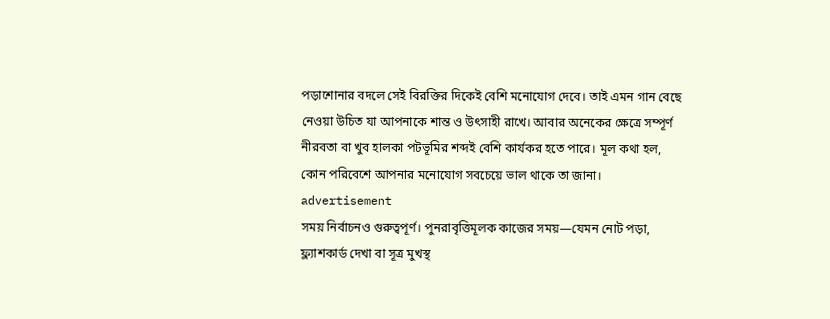পড়াশোনার বদলে সেই বিরক্তির দিকেই বেশি মনোযোগ দেবে। তাই এমন গান বেছে নেওয়া উচিত যা আপনাকে শান্ত ও উৎসাহী রাখে। আবার অনেকের ক্ষেত্রে সম্পূর্ণ নীরবতা বা খুব হালকা পটভূমির শব্দই বেশি কার্যকর হতে পারে। মূল কথা হল, কোন পরিবেশে আপনার মনোযোগ সবচেয়ে ভাল থাকে তা জানা।
advertisement
সময় নির্বাচনও গুরুত্বপূর্ণ। পুনরাবৃত্তিমূলক কাজের সময়—যেমন নোট পড়া, ফ্ল্যাশকার্ড দেখা বা সূত্র মুখস্থ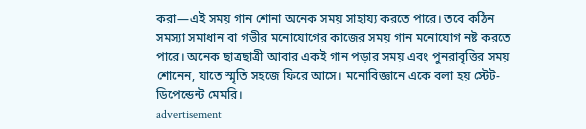করা—এই সময় গান শোনা অনেক সময় সাহায্য করতে পারে। তবে কঠিন সমস্যা সমাধান বা গভীর মনোযোগের কাজের সময় গান মনোযোগ নষ্ট করতে পারে। অনেক ছাত্রছাত্রী আবার একই গান পড়ার সময় এবং পুনরাবৃত্তির সময় শোনেন, যাতে স্মৃতি সহজে ফিরে আসে। মনোবিজ্ঞানে একে বলা হয় স্টেট-ডিপেন্ডেন্ট মেমরি।
advertisement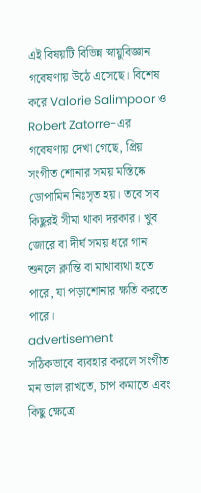এই বিষয়টি বিভিন্ন স্নায়ুবিজ্ঞান গবেষণায় উঠে এসেছে। বিশেষ করে Valorie Salimpoor ও Robert Zatorre-এর গবেষণায় দেখা গেছে, প্রিয় সংগীত শোনার সময় মস্তিষ্কে ডোপামিন নিঃসৃত হয়। তবে সব কিছুরই সীমা থাকা দরকার। খুব জোরে বা দীর্ঘ সময় ধরে গান শুনলে ক্লান্তি বা মাথাব্যথা হতে পারে, যা পড়াশোনার ক্ষতি করতে পারে।
advertisement
সঠিকভাবে ব্যবহার করলে সংগীত মন ভাল রাখতে, চাপ কমাতে এবং কিছু ক্ষেত্রে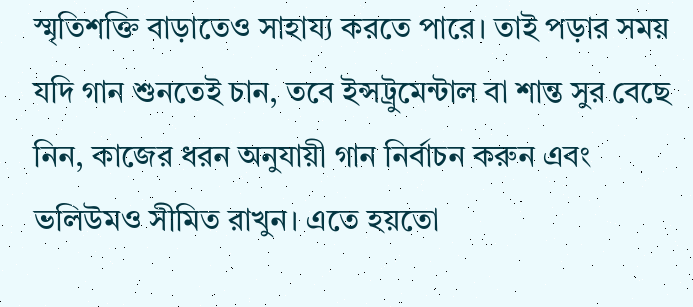স্মৃতিশক্তি বাড়াতেও সাহায্য করতে পারে। তাই পড়ার সময় যদি গান শুনতেই চান, তবে ইন্সট্রুমেন্টাল বা শান্ত সুর বেছে নিন, কাজের ধরন অনুযায়ী গান নির্বাচন করুন এবং ভলিউমও সীমিত রাখুন। এতে হয়তো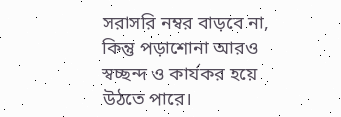সরাসরি নম্বর বাড়বে না, কিন্তু পড়াশোনা আরও স্বচ্ছন্দ ও কার্যকর হয়ে উঠতে পারে।